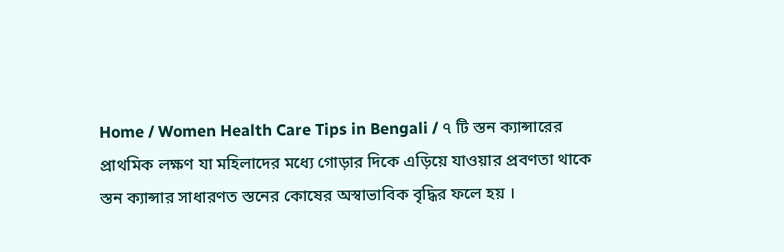Home / Women Health Care Tips in Bengali / ৭ টি স্তন ক্যান্সারের প্রাথমিক লক্ষণ যা মহিলাদের মধ্যে গোড়ার দিকে এড়িয়ে যাওয়ার প্রবণতা থাকে
স্তন ক্যান্সার সাধারণত স্তনের কোষের অস্বাভাবিক বৃদ্ধির ফলে হয় ।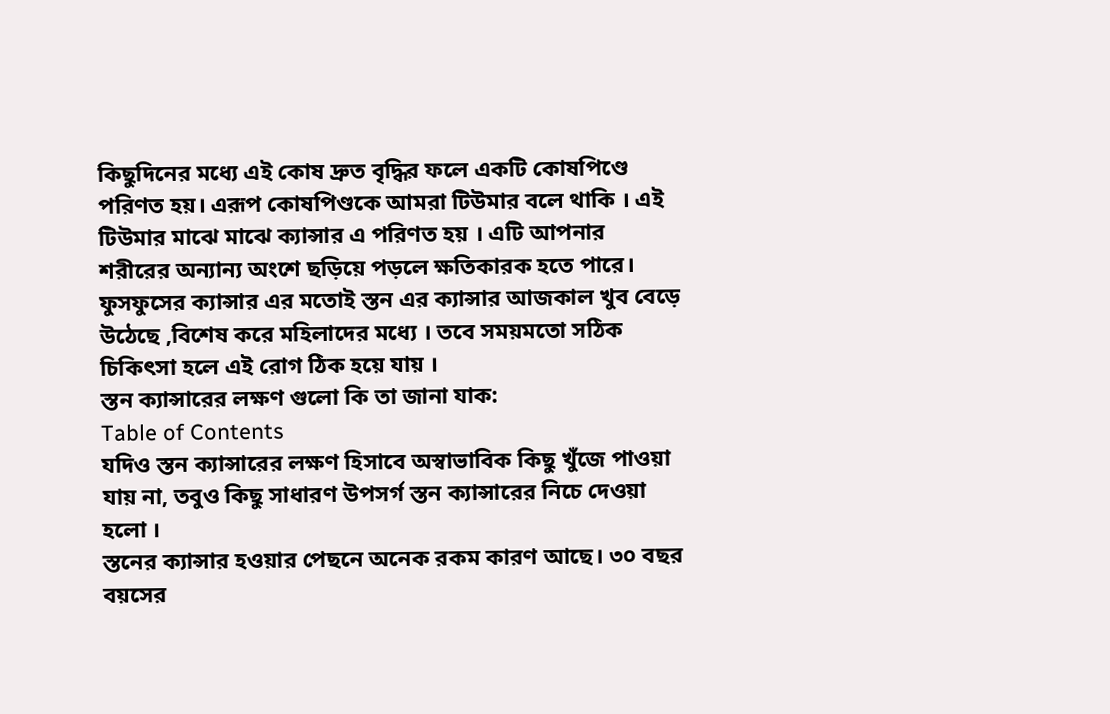কিছুদিনের মধ্যে এই কোষ দ্রুত বৃদ্ধির ফলে একটি কোষপিণ্ডে পরিণত হয়। এরূপ কোষপিণ্ডকে আমরা টিউমার বলে থাকি । এই টিউমার মাঝে মাঝে ক্যান্সার এ পরিণত হয় । এটি আপনার শরীরের অন্যান্য অংশে ছড়িয়ে পড়লে ক্ষতিকারক হতে পারে। ফুসফুসের ক্যান্সার এর মতোই স্তন এর ক্যান্সার আজকাল খুব বেড়ে উঠেছে ,বিশেষ করে মহিলাদের মধ্যে । তবে সময়মতো সঠিক চিকিৎসা হলে এই রোগ ঠিক হয়ে যায় ।
স্তন ক্যান্সারের লক্ষণ গুলো কি তা জানা যাক:
Table of Contents
যদিও স্তন ক্যান্সারের লক্ষণ হিসাবে অস্বাভাবিক কিছু খুঁজে পাওয়া যায় না, তবুও কিছু সাধারণ উপসর্গ স্তন ক্যান্সারের নিচে দেওয়া হলো ।
স্তনের ক্যান্সার হওয়ার পেছনে অনেক রকম কারণ আছে। ৩০ বছর বয়সের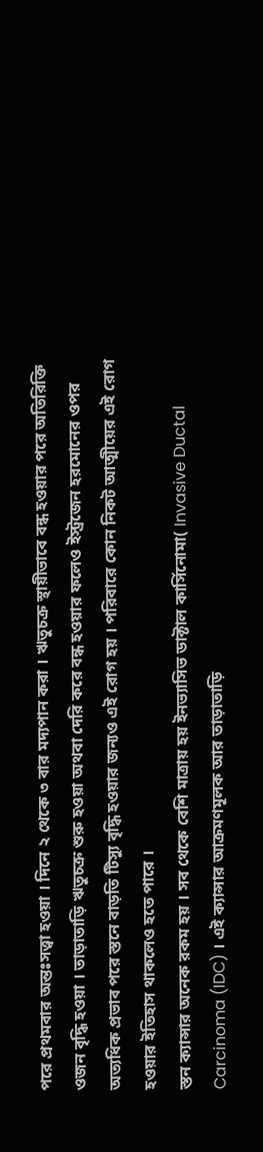পরে প্রথমবার অন্তঃসত্ত্বা হওয়া । দিনে ২ থেকে ৩ বার মদ্যপান করা । ঋতুচক্র স্থায়ীভাবে বন্ধ হওয়ার পরে অতিরিক্তি ওজন বৃদ্ধি হওয়া । তাড়াতাড়ি ঋতুচক্র শুরু হওয়া অথবা দেরি করে বন্ধ হওয়ার ফলেও ইস্ট্রজেন হরমোনের ওপর অত্যধিক প্রভাব পরে স্তনে বাড়তি টিস্যু বৃদ্ধি হওয়ার জন্যও এই রোগ হয় । পরিবারে কোন নিকট আত্মীয়ের এই রোগ হওয়ার ইতিহাস থাকলেও হতে পারে ।
স্তন ক্যান্সার অনেক রকম হয় । সব থেকে বেশি মাত্রায় হয় ইনভ্যাসিভ ডাক্টাল কার্সিনোমা( Invasive Ductal Carcinoma (IDC) । এই ক্যান্সার আক্রমণমূলক আর তাড়াতাড়ি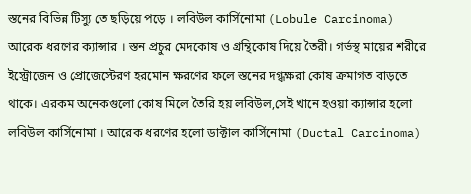স্তনের বিভিন্ন টিস্যু তে ছড়িয়ে পড়ে । লবিউল কার্সিনোমা (Lobule Carcinoma) আরেক ধরণের ক্যান্সার । স্তন প্রচুর মেদকোষ ও গ্রন্থিকোষ দিয়ে তৈরী। গর্ভস্থ মায়ের শরীরে ইস্ট্রোজেন ও প্রোজেস্টেরণ হরমোন ক্ষরণের ফলে স্তনের দগ্ধক্ষরা কোষ ক্রমাগত বাড়তে থাকে। এরকম অনেকগুলো কোষ মিলে তৈরি হয় লবিউল,সেই খানে হওয়া ক্যান্সার হলো লবিউল কার্সিনোমা । আরেক ধরণের হলো ডাক্টাল কার্সিনোমা (Ductal Carcinoma)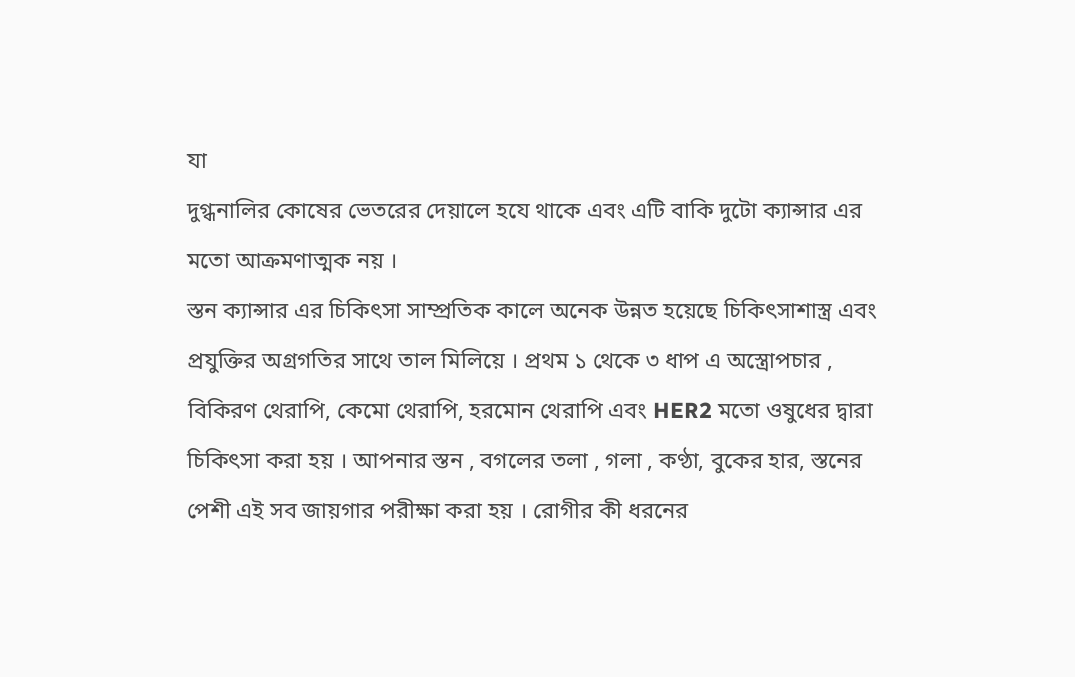যা
দুগ্ধনালির কোষের ভেতরের দেয়ালে হযে থাকে এবং এটি বাকি দুটো ক্যান্সার এর মতো আক্রমণাত্মক নয় ।
স্তন ক্যান্সার এর চিকিৎসা সাম্প্রতিক কালে অনেক উন্নত হয়েছে চিকিৎসাশাস্ত্র এবং প্রযুক্তির অগ্রগতির সাথে তাল মিলিয়ে । প্রথম ১ থেকে ৩ ধাপ এ অস্ত্রোপচার , বিকিরণ থেরাপি, কেমো থেরাপি, হরমোন থেরাপি এবং HER2 মতো ওষুধের দ্বারা চিকিৎসা করা হয় । আপনার স্তন , বগলের তলা , গলা , কণ্ঠা, বুকের হার, স্তনের পেশী এই সব জায়গার পরীক্ষা করা হয় । রোগীর কী ধরনের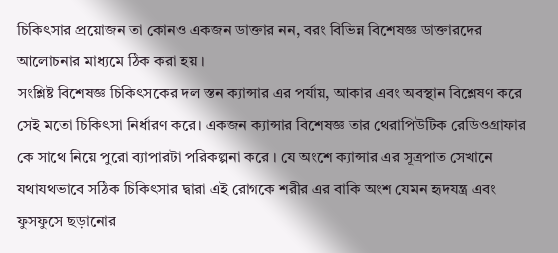চিকিৎসার প্রয়োজন তা কোনও একজন ডাক্তার নন, বরং বিভিন্ন বিশেষজ্ঞ ডাক্তারদের আলোচনার মাধ্যমে ঠিক করা হয় ।
সংশ্লিষ্ট বিশেষজ্ঞ চিকিৎসকের দল স্তন ক্যান্সার এর পর্যায়, আকার এবং অবস্থান বিশ্লেষণ করে সেই মতো চিকিৎসা নির্ধারণ করে। একজন ক্যান্সার বিশেষজ্ঞ তার থেরাপিউটিক রেডিওগ্রাফার কে সাথে নিয়ে পুরো ব্যাপারটা পরিকল্পনা করে । যে অংশে ক্যান্সার এর সূত্রপাত সেখানে যথাযথভাবে সঠিক চিকিৎসার দ্বারা এই রোগকে শরীর এর বাকি অংশ যেমন হৃদযন্ত্র এবং ফুসফুসে ছড়ানোর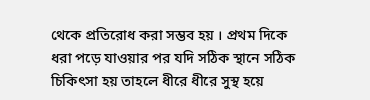থেকে প্রতিরোধ করা সম্ভব হয় । প্রথম দিকে ধরা পড়ে যাওয়ার পর যদি সঠিক স্থানে সঠিক চিকিৎসা হয় তাহলে ধীরে ধীরে সুস্থ হয়ে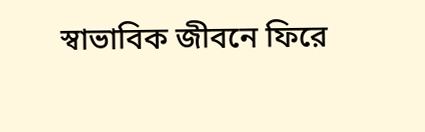স্বাভাবিক জীবনে ফিরে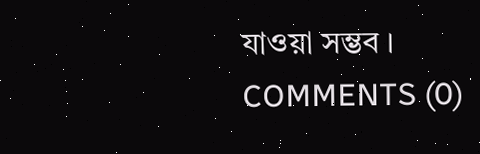যাওয়া সম্ভব ।
COMMENTS (0)